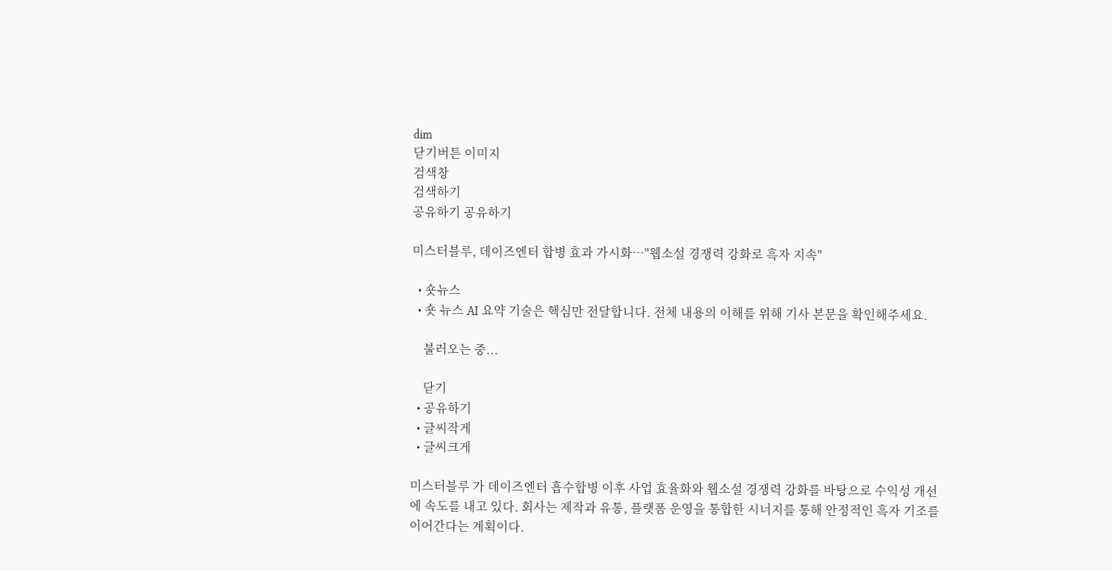dim
닫기버튼 이미지
검색창
검색하기
공유하기 공유하기

미스터블루, 데이즈엔터 합병 효과 가시화…"웹소설 경쟁력 강화로 흑자 지속"

  • 숏뉴스
  • 숏 뉴스 AI 요약 기술은 핵심만 전달합니다. 전체 내용의 이해를 위해 기사 본문을 확인해주세요.

    불러오는 중...

    닫기
  • 공유하기
  • 글씨작게
  • 글씨크게

미스터블루 가 데이즈엔터 흡수합병 이후 사업 효율화와 웹소설 경쟁력 강화를 바탕으로 수익성 개선에 속도를 내고 있다. 회사는 제작과 유통, 플랫폼 운영을 통합한 시너지를 통해 안정적인 흑자 기조를 이어간다는 계획이다.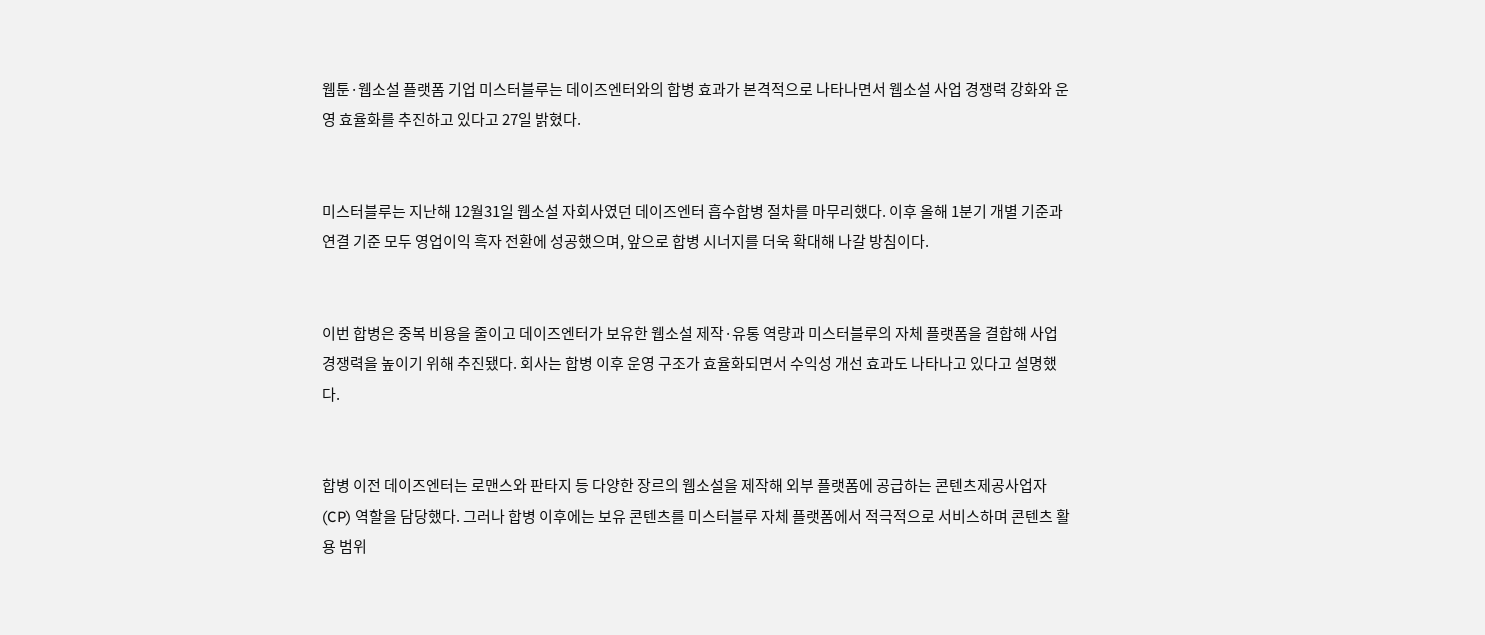웹툰·웹소설 플랫폼 기업 미스터블루는 데이즈엔터와의 합병 효과가 본격적으로 나타나면서 웹소설 사업 경쟁력 강화와 운영 효율화를 추진하고 있다고 27일 밝혔다.


미스터블루는 지난해 12월31일 웹소설 자회사였던 데이즈엔터 흡수합병 절차를 마무리했다. 이후 올해 1분기 개별 기준과 연결 기준 모두 영업이익 흑자 전환에 성공했으며, 앞으로 합병 시너지를 더욱 확대해 나갈 방침이다.


이번 합병은 중복 비용을 줄이고 데이즈엔터가 보유한 웹소설 제작·유통 역량과 미스터블루의 자체 플랫폼을 결합해 사업 경쟁력을 높이기 위해 추진됐다. 회사는 합병 이후 운영 구조가 효율화되면서 수익성 개선 효과도 나타나고 있다고 설명했다.


합병 이전 데이즈엔터는 로맨스와 판타지 등 다양한 장르의 웹소설을 제작해 외부 플랫폼에 공급하는 콘텐츠제공사업자(CP) 역할을 담당했다. 그러나 합병 이후에는 보유 콘텐츠를 미스터블루 자체 플랫폼에서 적극적으로 서비스하며 콘텐츠 활용 범위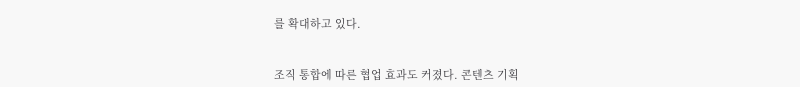를 확대하고 있다.


조직 통합에 따른 협업 효과도 커졌다. 콘텐츠 기획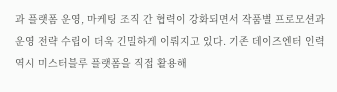과 플랫폼 운영, 마케팅 조직 간 협력이 강화되면서 작품별 프로모션과 운영 전략 수립이 더욱 긴밀하게 이뤄지고 있다. 기존 데이즈엔터 인력 역시 미스터블루 플랫폼을 직접 활용해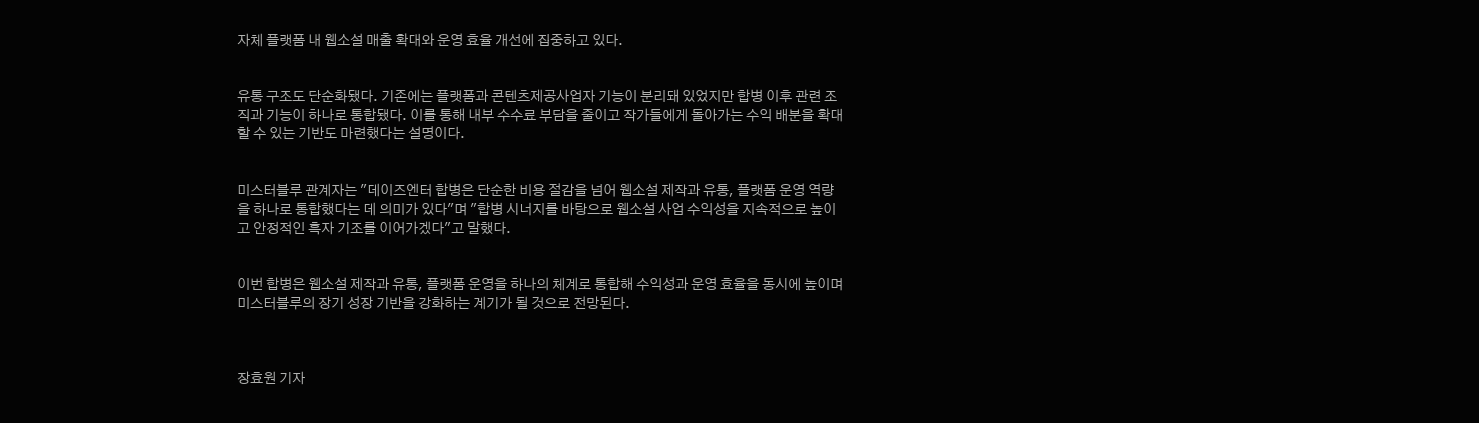자체 플랫폼 내 웹소설 매출 확대와 운영 효율 개선에 집중하고 있다.


유통 구조도 단순화됐다. 기존에는 플랫폼과 콘텐츠제공사업자 기능이 분리돼 있었지만 합병 이후 관련 조직과 기능이 하나로 통합됐다. 이를 통해 내부 수수료 부담을 줄이고 작가들에게 돌아가는 수익 배분을 확대할 수 있는 기반도 마련했다는 설명이다.


미스터블루 관계자는 "데이즈엔터 합병은 단순한 비용 절감을 넘어 웹소설 제작과 유통, 플랫폼 운영 역량을 하나로 통합했다는 데 의미가 있다"며 "합병 시너지를 바탕으로 웹소설 사업 수익성을 지속적으로 높이고 안정적인 흑자 기조를 이어가겠다"고 말했다.


이번 합병은 웹소설 제작과 유통, 플랫폼 운영을 하나의 체계로 통합해 수익성과 운영 효율을 동시에 높이며 미스터블루의 장기 성장 기반을 강화하는 계기가 될 것으로 전망된다.



장효원 기자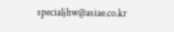specialjhw@asiae.co.kr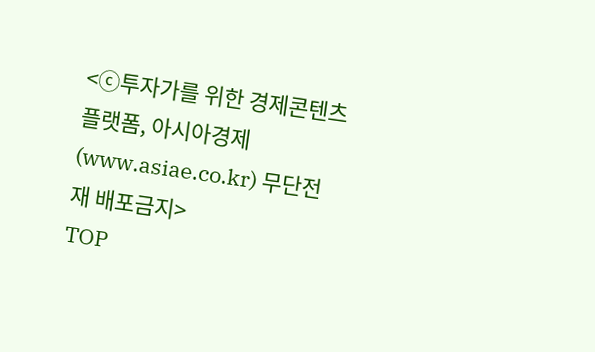<ⓒ투자가를 위한 경제콘텐츠 플랫폼, 아시아경제(www.asiae.co.kr) 무단전재 배포금지>
TOP